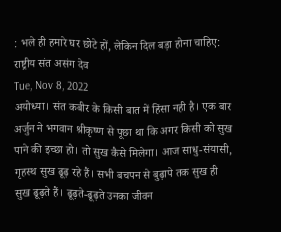: भले ही हमारे घर छोटे हों, लेकिन दिल बड़ा होना चाहिए: राष्ट्रीय संत असंग देव
Tue, Nov 8, 2022
अयोध्या। संत कबीर के किसी बात में हिंसा नही है। एक बार अर्जुन ने भगवान श्रीकृष्ण से पूछा था कि अगर किसी को सुख पाने की इच्छा हो। तो सुख कैसे मिलेगा। आज साधु-संयासी, गृहस्थ सुख ढूढ़ रहे हैं। सभी बचपन से बुढ़ापे तक सुख ही सुख ढूढ़ते हैं। ढूढ़ते-ढूढ़ते उनका जीवन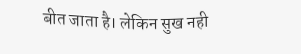बीत जाता है। लेकिन सुख नही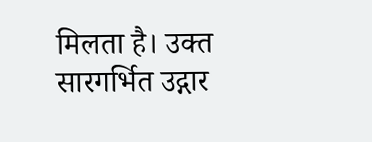मिलता है। उक्त सारगर्भित उद्गार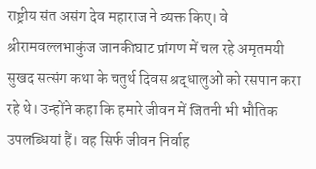राष्ट्रीय संत असंग देव महाराज ने व्यक्त किए। वे श्रीरामवल्लभाकुंज जानकीघाट प्रांगण में चल रहे अमृतमयी सुखद सत्संग कथा के चतुर्थ दिवस श्रद्धालुओं को रसपान करा रहे थे। उन्होंने कहा कि हमारे जीवन में जितनी भी भौतिक उपलब्धियां हैं। वह सिर्फ जीवन निर्वाह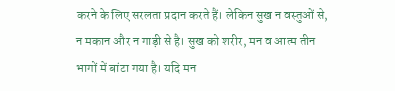करने के लिए सरलता प्रदान करते हैं। लेकिन सुख न वस्तुओं से, न मकान और न गाड़ी से है। सुख को शरीर, मन व आत्म तीन भागों में बांटा गया है। यदि मन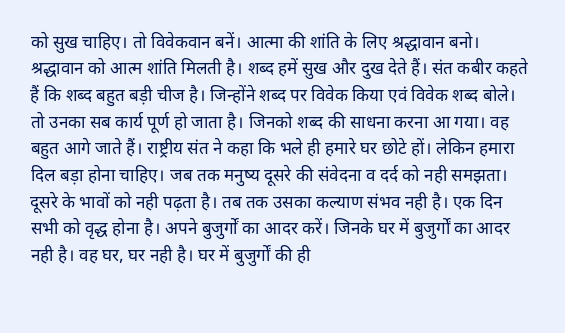को सुख चाहिए। तो विवेकवान बनें। आत्मा की शांति के लिए श्रद्धावान बनो। श्रद्धावान को आत्म शांति मिलती है। शब्द हमें सुख और दुख देते हैं। संत कबीर कहते हैं कि शब्द बहुत बड़ी चीज है। जिन्होंने शब्द पर विवेक किया एवं विवेक शब्द बोले। तो उनका सब कार्य पूर्ण हो जाता है। जिनको शब्द की साधना करना आ गया। वह बहुत आगे जाते हैं। राष्ट्रीय संत ने कहा कि भले ही हमारे घर छोटे हों। लेकिन हमारा दिल बड़ा होना चाहिए। जब तक मनुष्य दूसरे की संवेदना व दर्द को नही समझता। दूसरे के भावों को नही पढ़ता है। तब तक उसका कल्याण संभव नही है। एक दिन सभी को वृद्ध होना है। अपने बुजुर्गों का आदर करें। जिनके घर में बुजुर्गों का आदर नही है। वह घर, घर नही है। घर में बुजुर्गों की ही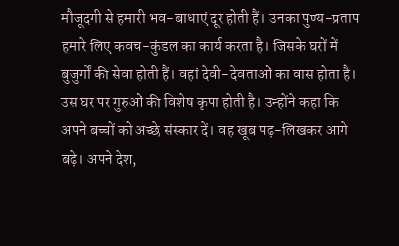मौजूदगी से हमारी भव-बाधाएं दूर होती हैं। उनका पुण्य-प्रताप हमारे लिए कवच-कुंडल का कार्य करता है। जिसके घरों में बुजुर्गों की सेवा होती हैं। वहां देवी-देवताओं का वास होता है। उस घर पर गुरुओं की विशेष कृपा होती है। उन्होंने कहा कि अपने बच्चों को अच्छे संस्कार दें। वह खूब पढ़-लिखकर आगे बढ़े। अपने देश,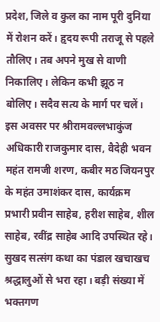प्रदेश, जिले व कुल का नाम पूरी दुनिया में रोशन करें। हृदय रूपी तराजू से पहले तौलिए। तब अपने मुख से वाणी निकालिए। लेकिन कभी झूठ न बोलिए। सदैव सत्य के मार्ग पर चलें। इस अवसर पर श्रीरामवल्लभाकुंज अधिकारी राजकुमार दास, वैदेही भवन महंत रामजी शरण, कबीर मठ जियनपुर के महंत उमाशंकर दास, कार्यक्रम प्रभारी प्रवीन साहेब, हरीश साहेब, शील साहेब, रवींद्र साहेब आदि उपस्थित रहे। सुखद सत्संग कथा का पंडाल खचाखच श्रद्धालुओं से भरा रहा। बड़ी संख्या में भक्तगण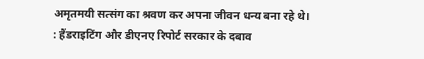अमृतमयी सत्संग का श्रवण कर अपना जीवन धन्य बना रहे थे।
: हैंडराइटिंग और डीएनए रिपोर्ट सरकार के दबाव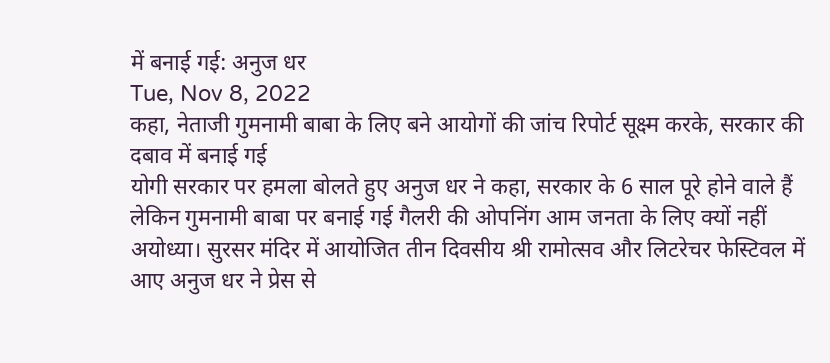में बनाई गई: अनुज धर
Tue, Nov 8, 2022
कहा, नेताजी गुमनामी बाबा के लिए बने आयोगों की जांच रिपोर्ट सूक्ष्म करके, सरकार की दबाव में बनाई गई
योगी सरकार पर हमला बोलते हुए अनुज धर ने कहा, सरकार के 6 साल पूरे होने वाले हैं लेकिन गुमनामी बाबा पर बनाई गई गैलरी की ओपनिंग आम जनता के लिए क्यों नहीं
अयोध्या। सुरसर मंदिर में आयोजित तीन दिवसीय श्री रामोत्सव और लिटरेचर फेस्टिवल में आए अनुज धर ने प्रेस से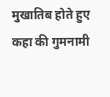मुखातिब होते हुए कहा की गुमनामी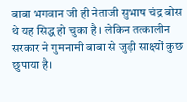बाबा भगवान जी ही नेताजी सुभाष चंद्र बोस थे यह सिद्ध हो चुका है । लेकिन तत्कालीन सरकार ने गुमनामी बाबा से जुड़ी साक्ष्यों कुछ छुपाया है।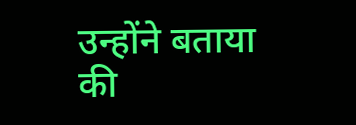उन्होंने बताया की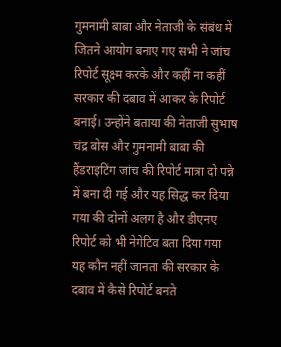गुमनामी बाबा और नेताजी के संबंध में जितने आयोग बनाए गए सभी ने जांच रिपोर्ट सूक्ष्म करके और कहीं ना कहीं सरकार की दबाव में आकर के रिपोर्ट बनाई। उन्होंने बताया की नेताजी सुभाष चंद्र बोस और गुमनामी बाबा की हैंडराइटिंग जांच की रिपोर्ट मात्रा दो पन्ने में बना दी गई और यह सिद्ध कर दिया गया की दोनों अलग है और डीएनए रिपोर्ट को भी नेगेटिव बता दिया गया यह कौन नहीं जानता की सरकार के दबाव में कैसे रिपोर्ट बनते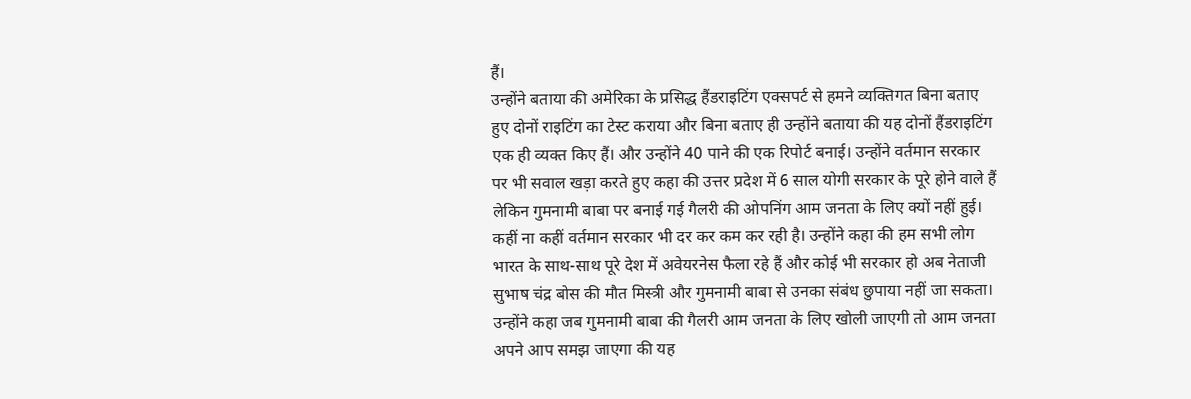हैं।
उन्होंने बताया की अमेरिका के प्रसिद्ध हैंडराइटिंग एक्सपर्ट से हमने व्यक्तिगत बिना बताए हुए दोनों राइटिंग का टेस्ट कराया और बिना बताए ही उन्होंने बताया की यह दोनों हैंडराइटिंग एक ही व्यक्त किए हैं। और उन्होंने 40 पाने की एक रिपोर्ट बनाई। उन्होंने वर्तमान सरकार पर भी सवाल खड़ा करते हुए कहा की उत्तर प्रदेश में 6 साल योगी सरकार के पूरे होने वाले हैं लेकिन गुमनामी बाबा पर बनाई गई गैलरी की ओपनिंग आम जनता के लिए क्यों नहीं हुई। कहीं ना कहीं वर्तमान सरकार भी दर कर कम कर रही है। उन्होंने कहा की हम सभी लोग भारत के साथ-साथ पूरे देश में अवेयरनेस फैला रहे हैं और कोई भी सरकार हो अब नेताजी सुभाष चंद्र बोस की मौत मिस्त्री और गुमनामी बाबा से उनका संबंध छुपाया नहीं जा सकता। उन्होंने कहा जब गुमनामी बाबा की गैलरी आम जनता के लिए खोली जाएगी तो आम जनता अपने आप समझ जाएगा की यह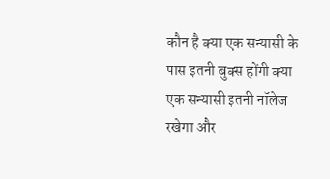कौन है क्या एक सन्यासी के पास इतनी बुक्स होंगी क्या एक सन्यासी इतनी नॉलेज रखेगा और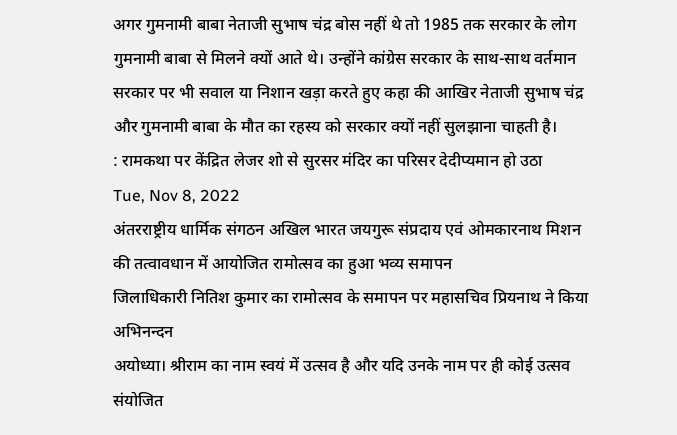अगर गुमनामी बाबा नेताजी सुभाष चंद्र बोस नहीं थे तो 1985 तक सरकार के लोग गुमनामी बाबा से मिलने क्यों आते थे। उन्होंने कांग्रेस सरकार के साथ-साथ वर्तमान सरकार पर भी सवाल या निशान खड़ा करते हुए कहा की आखिर नेताजी सुभाष चंद्र और गुमनामी बाबा के मौत का रहस्य को सरकार क्यों नहीं सुलझाना चाहती है।
: रामकथा पर केंद्रित लेजर शो से सुरसर मंदिर का परिसर देदीप्यमान हो उठा
Tue, Nov 8, 2022
अंतरराष्ट्रीय धार्मिक संगठन अखिल भारत जयगुरू संप्रदाय एवं ओमकारनाथ मिशन की तत्वावधान में आयोजित रामोत्सव का हुआ भव्य समापन
जिलाधिकारी नितिश कुमार का रामोत्सव के समापन पर महासचिव प्रियनाथ ने किया अभिनन्दन
अयोध्या। श्रीराम का नाम स्वयं में उत्सव है और यदि उनके नाम पर ही कोई उत्सव संयोजित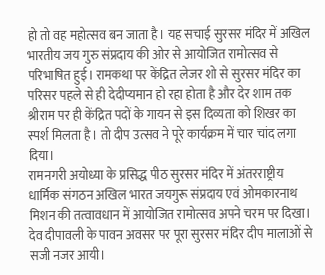हो तो वह महोत्सव बन जाता है। यह सचाई सुरसर मंदिर में अखिल भारतीय जय गुरु संप्रदाय की ओर से आयोजित रामोत्सव से परिभाषित हुई। रामकथा पर केंद्रित लेजर शो से सुरसर मंदिर का परिसर पहले से ही देदीप्यमान हो रहा होता है और देर शाम तक श्रीराम पर ही केंद्रित पदों के गायन से इस दिव्यता को शिखर का स्पर्श मिलता है। तो दीप उत्सव ने पूरे कार्यक्रम में चार चांद लगा दिया।
रामनगरी अयोध्या के प्रसिद्ध पीठ सुरसर मंदिर में अंतरराष्ट्रीय धार्मिक संगठन अखिल भारत जयगुरू संप्रदाय एवं ओमकारनाथ मिशन की तत्वावधान में आयोजित रामोत्सव अपने चरम पर दिखा। देव दीपावली के पावन अवसर पर पूरा सुरसर मंदिर दीप मालाओं से सजी नजर आयी।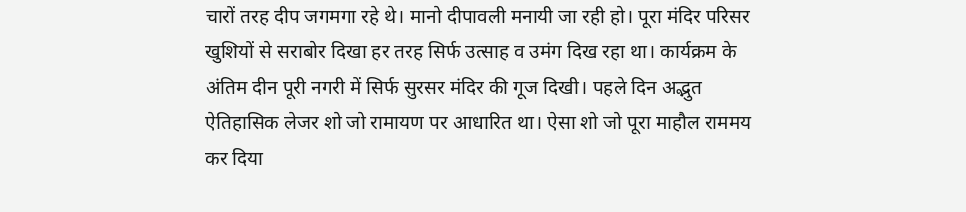चारों तरह दीप जगमगा रहे थे। मानो दीपावली मनायी जा रही हो। पूरा मंदिर परिसर खुशियों से सराबोर दिखा हर तरह सिर्फ उत्साह व उमंग दिख रहा था। कार्यक्रम के अंतिम दीन पूरी नगरी में सिर्फ सुरसर मंदिर की गूज दिखी। पहले दिन अद्भुत ऐतिहासिक लेजर शो जो रामायण पर आधारित था। ऐसा शो जो पूरा माहौल राममय कर दिया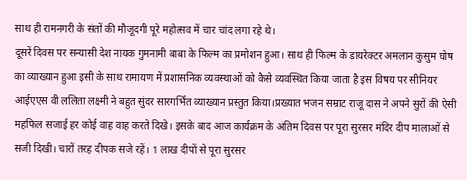साथ ही रामनगरी के संतों की मौजूदगी पूरे महोत्सव में चार चांद लगा रहे थे।
दूसरें दिवस पर सन्यासी देश नायक गुमनामी बाबा के फिल्म का प्रमोशन हुआ। साथ ही फिल्म के डायरेक्टर अमलान कुसुम घोष का व्याख्यान हुआ इसी के साथ रामायण में प्रशासनिक व्यवस्थाओं को कैसे व्यवस्थित किया जाता है इस विषय पर सीनियर आईएएस वी ललिता लक्ष्मी ने बहुत सुंदर सारगर्भित व्याख्यान प्रस्तुत किया।प्रख्यात भजन सम्राट राजू दास ने अपने सुरों की ऐसी महफिल सजाई हर कोई वाह वाह करते दिखे। इसके बाद आज कार्यक्रम के अंतिम दिवस पर पूरा सुरसर मंदिर दीप मालाओं से सजी दिखी। चारों तरह दीपक सजे रहें। 1 लाख दीपों से पूरा सुरसर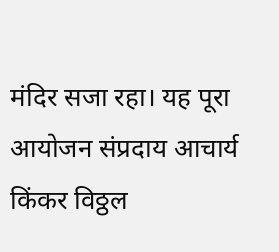मंदिर सजा रहा। यह पूरा आयोजन संप्रदाय आचार्य किंकर विठ्ठल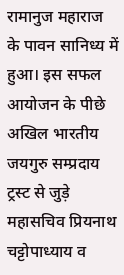रामानुज महाराज के पावन सानिध्य में हुआ। इस सफल आयोजन के पीछे अखिल भारतीय जयगुरु सम्प्रदाय ट्रस्ट से जुड़े महासचिव प्रियनाथ चट्टोपाध्याय व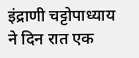इंद्राणी चट्टोपाध्याय ने दिन रात एक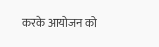करके आयोजन को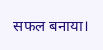सफल बनाया।